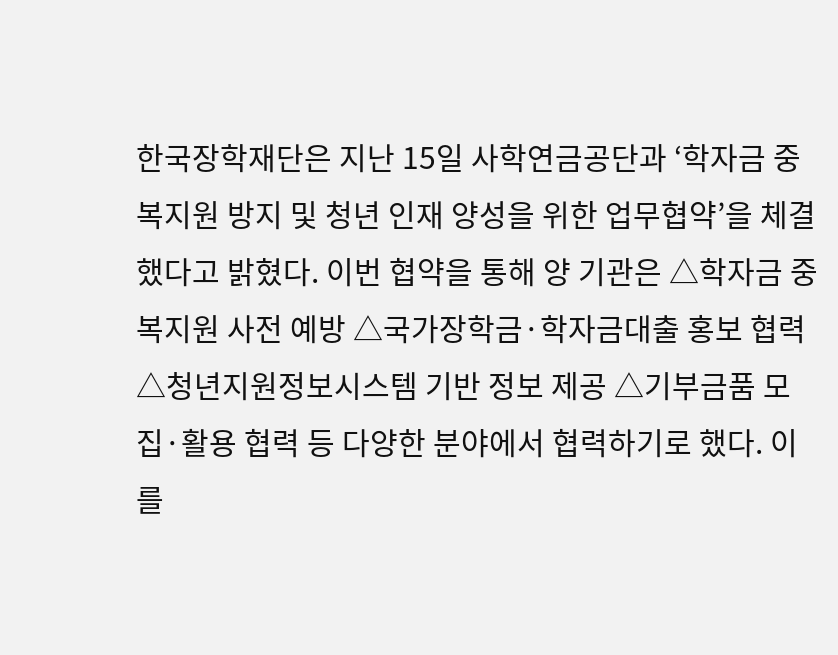한국장학재단은 지난 15일 사학연금공단과 ‘학자금 중복지원 방지 및 청년 인재 양성을 위한 업무협약’을 체결했다고 밝혔다. 이번 협약을 통해 양 기관은 △학자금 중복지원 사전 예방 △국가장학금·학자금대출 홍보 협력 △청년지원정보시스템 기반 정보 제공 △기부금품 모집·활용 협력 등 다양한 분야에서 협력하기로 했다. 이를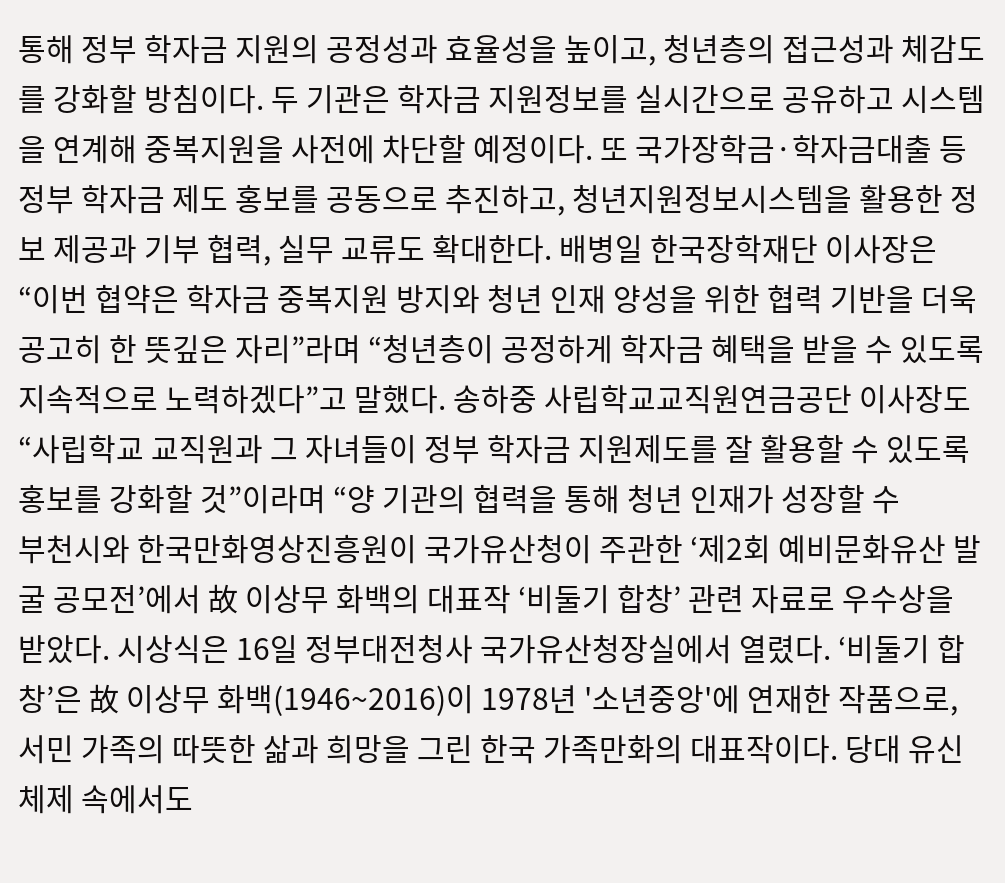통해 정부 학자금 지원의 공정성과 효율성을 높이고, 청년층의 접근성과 체감도를 강화할 방침이다. 두 기관은 학자금 지원정보를 실시간으로 공유하고 시스템을 연계해 중복지원을 사전에 차단할 예정이다. 또 국가장학금·학자금대출 등 정부 학자금 제도 홍보를 공동으로 추진하고, 청년지원정보시스템을 활용한 정보 제공과 기부 협력, 실무 교류도 확대한다. 배병일 한국장학재단 이사장은 “이번 협약은 학자금 중복지원 방지와 청년 인재 양성을 위한 협력 기반을 더욱 공고히 한 뜻깊은 자리”라며 “청년층이 공정하게 학자금 혜택을 받을 수 있도록 지속적으로 노력하겠다”고 말했다. 송하중 사립학교교직원연금공단 이사장도 “사립학교 교직원과 그 자녀들이 정부 학자금 지원제도를 잘 활용할 수 있도록 홍보를 강화할 것”이라며 “양 기관의 협력을 통해 청년 인재가 성장할 수
부천시와 한국만화영상진흥원이 국가유산청이 주관한 ‘제2회 예비문화유산 발굴 공모전’에서 故 이상무 화백의 대표작 ‘비둘기 합창’ 관련 자료로 우수상을 받았다. 시상식은 16일 정부대전청사 국가유산청장실에서 열렸다. ‘비둘기 합창’은 故 이상무 화백(1946~2016)이 1978년 '소년중앙'에 연재한 작품으로, 서민 가족의 따뜻한 삶과 희망을 그린 한국 가족만화의 대표작이다. 당대 유신 체제 속에서도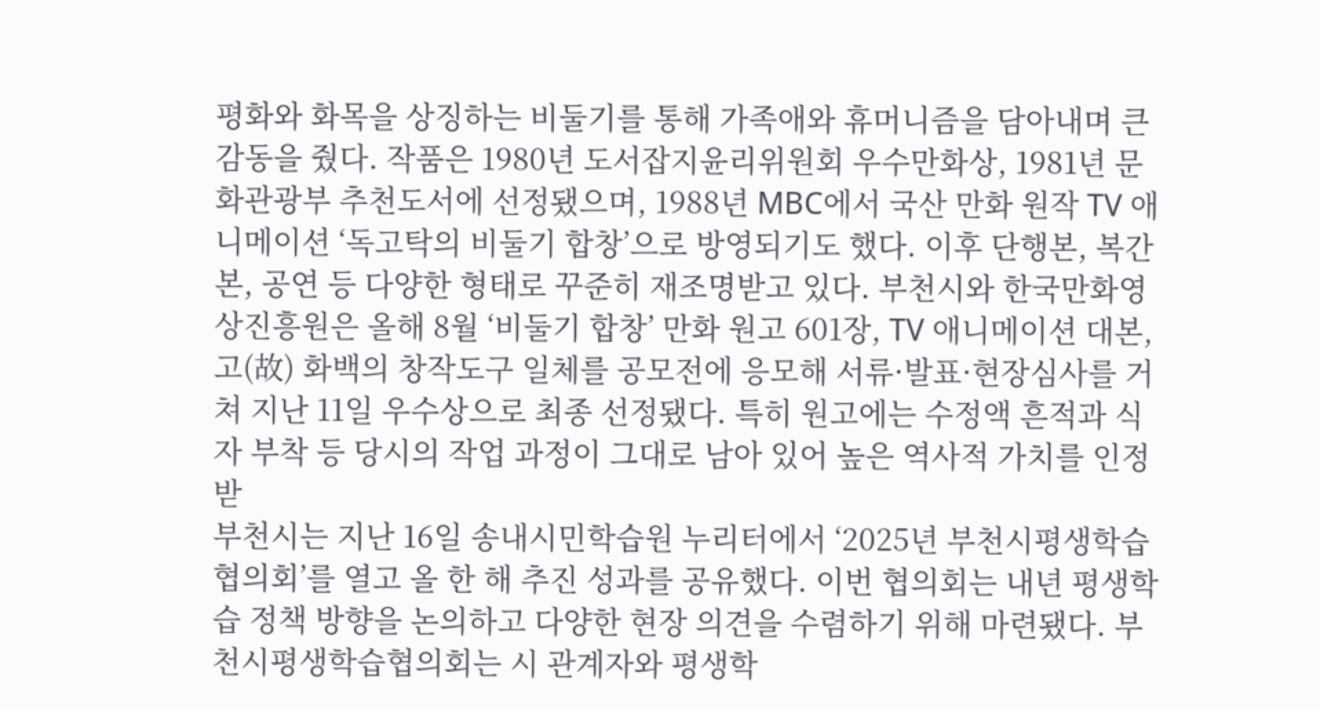평화와 화목을 상징하는 비둘기를 통해 가족애와 휴머니즘을 담아내며 큰 감동을 줬다. 작품은 1980년 도서잡지윤리위원회 우수만화상, 1981년 문화관광부 추천도서에 선정됐으며, 1988년 MBC에서 국산 만화 원작 TV 애니메이션 ‘독고탁의 비둘기 합창’으로 방영되기도 했다. 이후 단행본, 복간본, 공연 등 다양한 형태로 꾸준히 재조명받고 있다. 부천시와 한국만화영상진흥원은 올해 8월 ‘비둘기 합창’ 만화 원고 601장, TV 애니메이션 대본, 고(故) 화백의 창작도구 일체를 공모전에 응모해 서류·발표·현장심사를 거쳐 지난 11일 우수상으로 최종 선정됐다. 특히 원고에는 수정액 흔적과 식자 부착 등 당시의 작업 과정이 그대로 남아 있어 높은 역사적 가치를 인정받
부천시는 지난 16일 송내시민학습원 누리터에서 ‘2025년 부천시평생학습협의회’를 열고 올 한 해 추진 성과를 공유했다. 이번 협의회는 내년 평생학습 정책 방향을 논의하고 다양한 현장 의견을 수렴하기 위해 마련됐다. 부천시평생학습협의회는 시 관계자와 평생학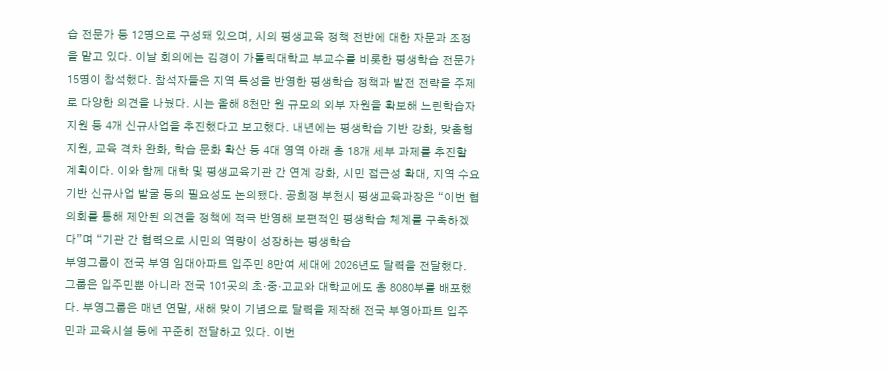습 전문가 등 12명으로 구성돼 있으며, 시의 평생교육 정책 전반에 대한 자문과 조정을 맡고 있다. 이날 회의에는 김경이 가톨릭대학교 부교수를 비롯한 평생학습 전문가 15명이 참석했다. 참석자들은 지역 특성을 반영한 평생학습 정책과 발전 전략을 주제로 다양한 의견을 나눴다. 시는 올해 8천만 원 규모의 외부 자원을 확보해 느린학습자 지원 등 4개 신규사업을 추진했다고 보고했다. 내년에는 평생학습 기반 강화, 맞춤형 지원, 교육 격차 완화, 학습 문화 확산 등 4대 영역 아래 총 18개 세부 과제를 추진할 계획이다. 이와 함께 대학 및 평생교육기관 간 연계 강화, 시민 접근성 확대, 지역 수요 기반 신규사업 발굴 등의 필요성도 논의됐다. 공희정 부천시 평생교육과장은 “이번 협의회를 통해 제안된 의견을 정책에 적극 반영해 보편적인 평생학습 체계를 구축하겠다”며 “기관 간 협력으로 시민의 역량이 성장하는 평생학습
부영그룹이 전국 부영 임대아파트 입주민 8만여 세대에 2026년도 달력을 전달했다. 그룹은 입주민뿐 아니라 전국 101곳의 초·중·고교와 대학교에도 총 8080부를 배포했다. 부영그룹은 매년 연말, 새해 맞이 기념으로 달력을 제작해 전국 부영아파트 입주민과 교육시설 등에 꾸준히 전달하고 있다. 이번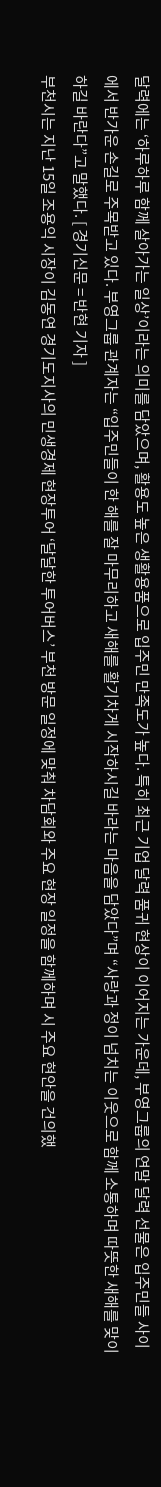달력에는 ‘하루하루 함께 살아가는 일상’이라는 의미를 담았으며, 활용도 높은 생활용품으로 입주민 만족도가 높다. 특히 최근 기업 달력 품귀 현상이 이어지는 가운데, 부영그룹의 연말 달력 선물은 입주민들 사이에서 반가운 손길로 주목받고 있다. 부영그룹 관계자는 “입주민들이 한 해를 잘 마무리하고 새해를 활기차게 시작하시길 바라는 마음을 담았다”며 “사랑과 정이 넘치는 이웃으로 함께 소통하며 따뜻한 새해를 맞이하길 바란다”고 말했다. [ 경기신문 = 반현 기자 ]
부천시는 지난 15일 조용익 시장이 김동연 경기도지사의 민생경제 현장투어 ‘달달한 투어버스’ 부천 방문 일정에 맞춰 차담회와 주요 현장 일정을 함께하며 시 주요 현안을 건의했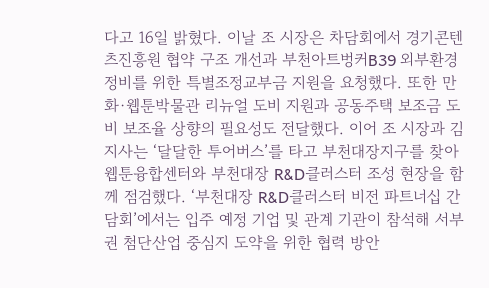다고 16일 밝혔다. 이날 조 시장은 차담회에서 경기콘텐츠진흥원 협약 구조 개선과 부천아트벙커B39 외부환경 정비를 위한 특별조정교부금 지원을 요청했다. 또한 만화·웹툰박물관 리뉴얼 도비 지원과 공동주택 보조금 도비 보조율 상향의 필요성도 전달했다. 이어 조 시장과 김 지사는 ‘달달한 투어버스’를 타고 부천대장지구를 찾아 웹툰융합센터와 부천대장 R&D클러스터 조성 현장을 함께 점검했다. ‘부천대장 R&D클러스터 비전 파트너십 간담회’에서는 입주 예정 기업 및 관계 기관이 참석해 서부권 첨단산업 중심지 도약을 위한 협력 방안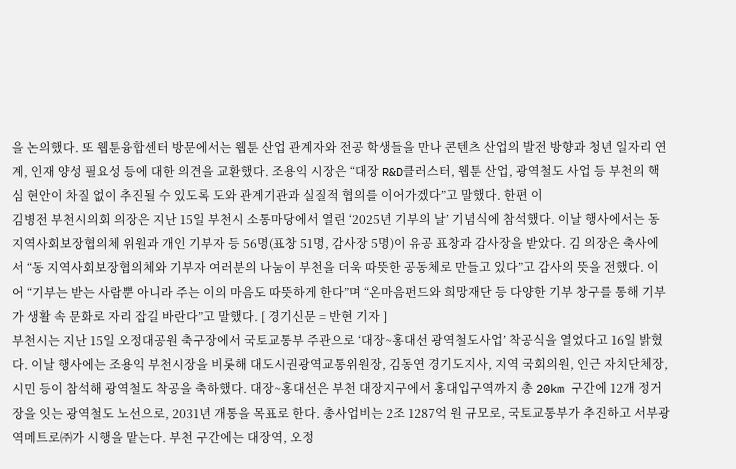을 논의했다. 또 웹툰융합센터 방문에서는 웹툰 산업 관계자와 전공 학생들을 만나 콘텐츠 산업의 발전 방향과 청년 일자리 연계, 인재 양성 필요성 등에 대한 의견을 교환했다. 조용익 시장은 “대장 R&D클러스터, 웹툰 산업, 광역철도 사업 등 부천의 핵심 현안이 차질 없이 추진될 수 있도록 도와 관계기관과 실질적 협의를 이어가겠다”고 말했다. 한편 이
김병전 부천시의회 의장은 지난 15일 부천시 소통마당에서 열린 ‘2025년 기부의 날’ 기념식에 참석했다. 이날 행사에서는 동 지역사회보장협의체 위원과 개인 기부자 등 56명(표창 51명, 감사장 5명)이 유공 표창과 감사장을 받았다. 김 의장은 축사에서 “동 지역사회보장협의체와 기부자 여러분의 나눔이 부천을 더욱 따뜻한 공동체로 만들고 있다”고 감사의 뜻을 전했다. 이어 “기부는 받는 사람뿐 아니라 주는 이의 마음도 따뜻하게 한다”며 “온마음펀드와 희망재단 등 다양한 기부 창구를 통해 기부가 생활 속 문화로 자리 잡길 바란다”고 말했다. [ 경기신문 = 반현 기자 ]
부천시는 지난 15일 오정대공원 축구장에서 국토교통부 주관으로 ‘대장~홍대선 광역철도사업’ 착공식을 열었다고 16일 밝혔다. 이날 행사에는 조용익 부천시장을 비롯해 대도시권광역교통위원장, 김동연 경기도지사, 지역 국회의원, 인근 자치단체장, 시민 등이 참석해 광역철도 착공을 축하했다. 대장~홍대선은 부천 대장지구에서 홍대입구역까지 총 20km 구간에 12개 정거장을 잇는 광역철도 노선으로, 2031년 개통을 목표로 한다. 총사업비는 2조 1287억 원 규모로, 국토교통부가 추진하고 서부광역메트로㈜가 시행을 맡는다. 부천 구간에는 대장역, 오정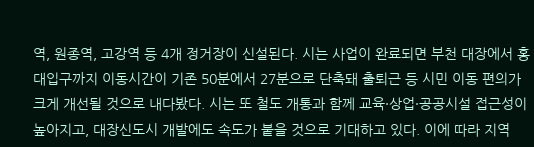역, 원종역, 고강역 등 4개 정거장이 신설된다. 시는 사업이 완료되면 부천 대장에서 홍대입구까지 이동시간이 기존 50분에서 27분으로 단축돼 출퇴근 등 시민 이동 편의가 크게 개선될 것으로 내다봤다. 시는 또 철도 개통과 함께 교육·상업·공공시설 접근성이 높아지고, 대장신도시 개발에도 속도가 붙을 것으로 기대하고 있다. 이에 따라 지역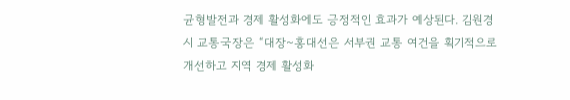균형발전과 경제 활성화에도 긍정적인 효과가 예상된다. 김원경 시 교통국장은 “대장~홍대선은 서부권 교통 여건을 획기적으로 개선하고 지역 경제 활성화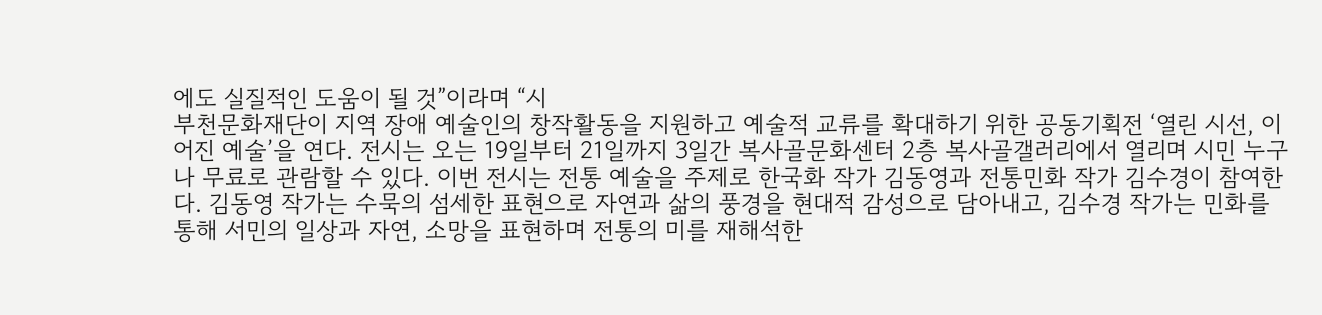에도 실질적인 도움이 될 것”이라며 “시
부천문화재단이 지역 장애 예술인의 창작활동을 지원하고 예술적 교류를 확대하기 위한 공동기획전 ‘열린 시선, 이어진 예술’을 연다. 전시는 오는 19일부터 21일까지 3일간 복사골문화센터 2층 복사골갤러리에서 열리며 시민 누구나 무료로 관람할 수 있다. 이번 전시는 전통 예술을 주제로 한국화 작가 김동영과 전통민화 작가 김수경이 참여한다. 김동영 작가는 수묵의 섬세한 표현으로 자연과 삶의 풍경을 현대적 감성으로 담아내고, 김수경 작가는 민화를 통해 서민의 일상과 자연, 소망을 표현하며 전통의 미를 재해석한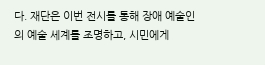다. 재단은 이번 전시를 통해 장애 예술인의 예술 세계를 조명하고, 시민에게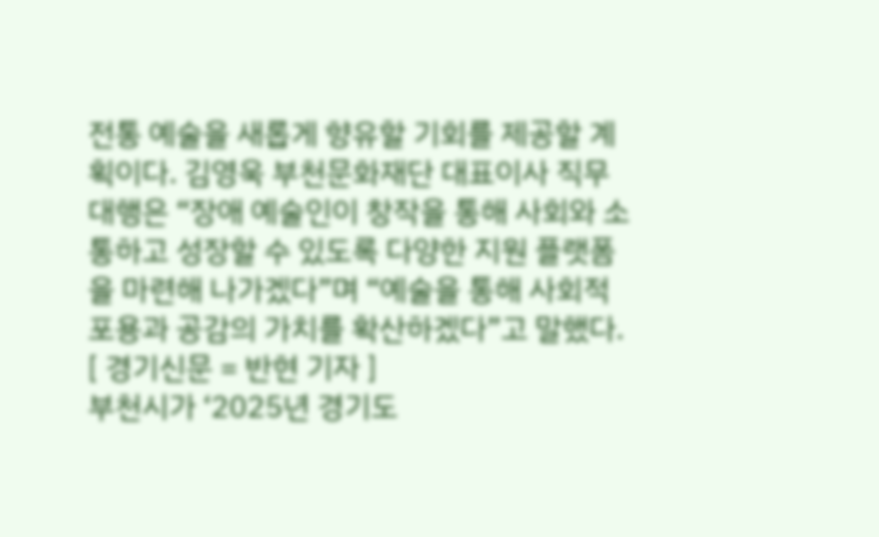전통 예술을 새롭게 향유할 기회를 제공할 계획이다. 김영욱 부천문화재단 대표이사 직무대행은 “장애 예술인이 창작을 통해 사회와 소통하고 성장할 수 있도록 다양한 지원 플랫폼을 마련해 나가겠다”며 “예술을 통해 사회적 포용과 공감의 가치를 확산하겠다”고 말했다. [ 경기신문 = 반현 기자 ]
부천시가 ‘2025년 경기도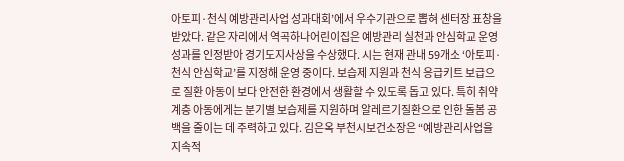아토피·천식 예방관리사업 성과대회’에서 우수기관으로 뽑혀 센터장 표창을 받았다. 같은 자리에서 역곡하나어린이집은 예방관리 실천과 안심학교 운영 성과를 인정받아 경기도지사상을 수상했다. 시는 현재 관내 59개소 ‘아토피·천식 안심학교’를 지정해 운영 중이다. 보습제 지원과 천식 응급키트 보급으로 질환 아동이 보다 안전한 환경에서 생활할 수 있도록 돕고 있다. 특히 취약계층 아동에게는 분기별 보습제를 지원하며 알레르기질환으로 인한 돌봄 공백을 줄이는 데 주력하고 있다. 김은옥 부천시보건소장은 “예방관리사업을 지속적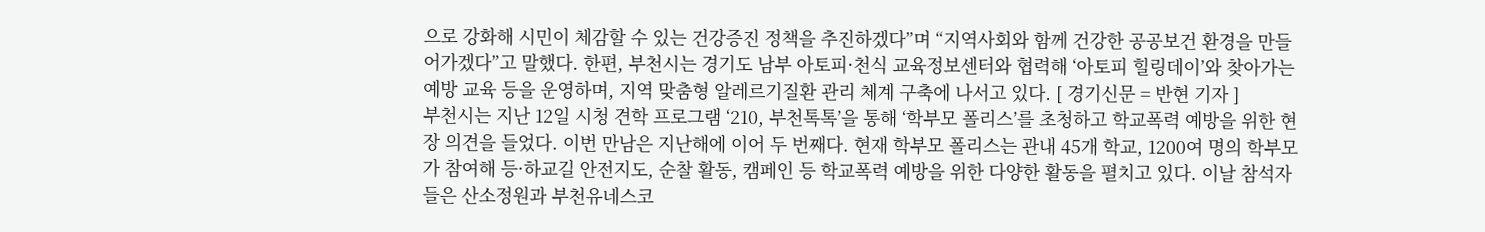으로 강화해 시민이 체감할 수 있는 건강증진 정책을 추진하겠다”며 “지역사회와 함께 건강한 공공보건 환경을 만들어가겠다”고 말했다. 한편, 부천시는 경기도 남부 아토피·천식 교육정보센터와 협력해 ‘아토피 힐링데이’와 찾아가는 예방 교육 등을 운영하며, 지역 맞춤형 알레르기질환 관리 체계 구축에 나서고 있다. [ 경기신문 = 반현 기자 ]
부천시는 지난 12일 시청 견학 프로그램 ‘210, 부천톡톡’을 통해 ‘학부모 폴리스’를 초청하고 학교폭력 예방을 위한 현장 의견을 들었다. 이번 만남은 지난해에 이어 두 번째다. 현재 학부모 폴리스는 관내 45개 학교, 1200여 명의 학부모가 참여해 등·하교길 안전지도, 순찰 활동, 캠페인 등 학교폭력 예방을 위한 다양한 활동을 펼치고 있다. 이날 참석자들은 산소정원과 부천유네스코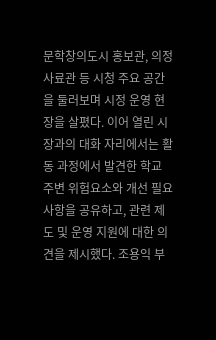문학창의도시 홍보관, 의정사료관 등 시청 주요 공간을 둘러보며 시정 운영 현장을 살폈다. 이어 열린 시장과의 대화 자리에서는 활동 과정에서 발견한 학교 주변 위험요소와 개선 필요 사항을 공유하고, 관련 제도 및 운영 지원에 대한 의견을 제시했다. 조용익 부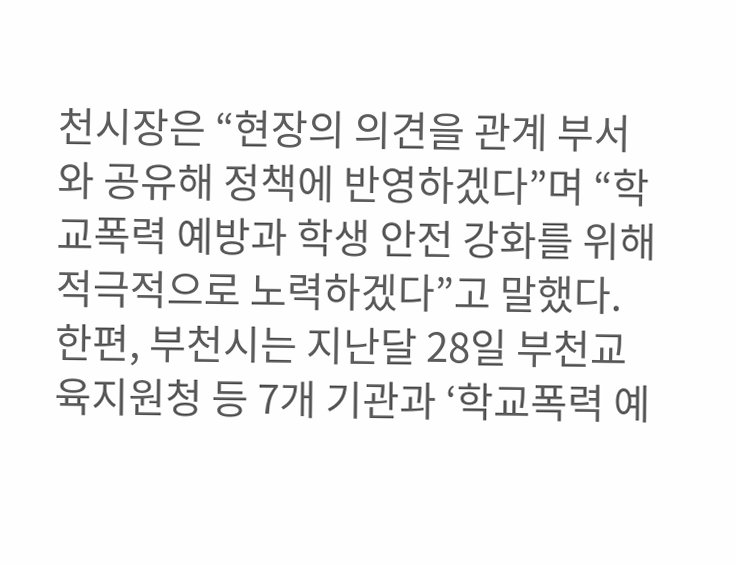천시장은 “현장의 의견을 관계 부서와 공유해 정책에 반영하겠다”며 “학교폭력 예방과 학생 안전 강화를 위해 적극적으로 노력하겠다”고 말했다. 한편, 부천시는 지난달 28일 부천교육지원청 등 7개 기관과 ‘학교폭력 예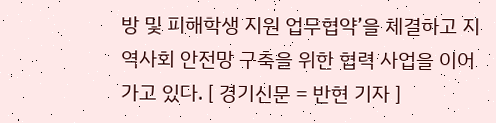방 및 피해학생 지원 업무협약’을 체결하고 지역사회 안전망 구축을 위한 협력 사업을 이어가고 있다. [ 경기신문 = 반현 기자 ]